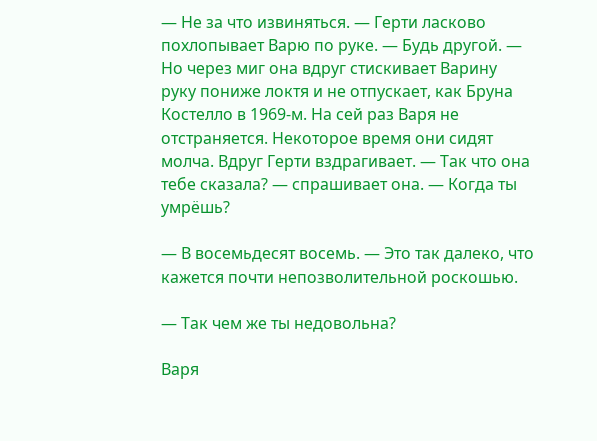— Не за что извиняться. — Герти ласково похлопывает Варю по руке. — Будь другой. — Но через миг она вдруг стискивает Варину руку пониже локтя и не отпускает, как Бруна Костелло в 1969-м. На сей раз Варя не отстраняется. Некоторое время они сидят молча. Вдруг Герти вздрагивает. — Так что она тебе сказала? — спрашивает она. — Когда ты умрёшь?

— В восемьдесят восемь. — Это так далеко, что кажется почти непозволительной роскошью.

— Так чем же ты недовольна?

Варя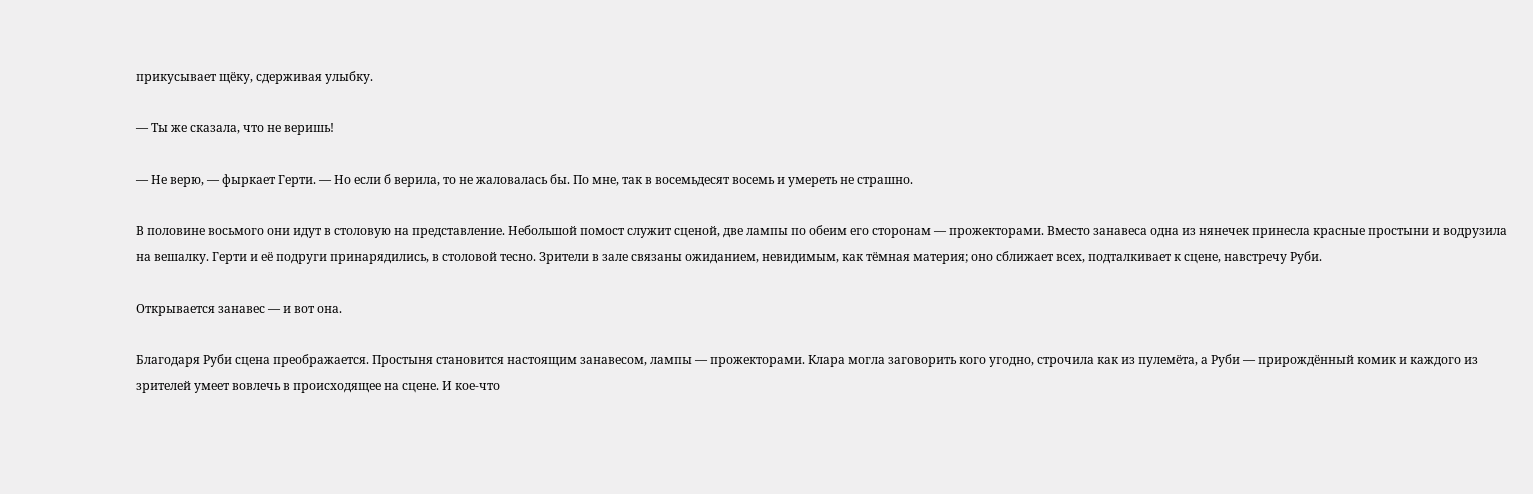прикусывает щёку, сдерживая улыбку.

— Ты же сказала, что не веришь!

— Не верю, — фыркает Герти. — Но если б верила, то не жаловалась бы. По мне, так в восемьдесят восемь и умереть не страшно.

В половине восьмого они идут в столовую на представление. Небольшой помост служит сценой, две лампы по обеим его сторонам — прожекторами. Вместо занавеса одна из нянечек принесла красные простыни и водрузила на вешалку. Герти и её подруги принарядились, в столовой тесно. Зрители в зале связаны ожиданием, невидимым, как тёмная материя; оно сближает всех, подталкивает к сцене, навстречу Руби.

Открывается занавес — и вот она.

Благодаря Руби сцена преображается. Простыня становится настоящим занавесом, лампы — прожекторами. Клара могла заговорить кого угодно, строчила как из пулемёта, а Руби — прирождённый комик и каждого из зрителей умеет вовлечь в происходящее на сцене. И кое-что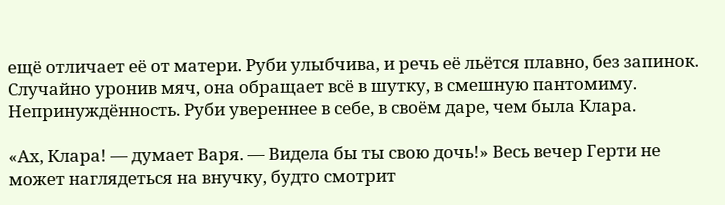ещё отличает её от матери. Руби улыбчива, и речь её льётся плавно, без запинок. Случайно уронив мяч, она обращает всё в шутку, в смешную пантомиму. Непринуждённость. Руби увереннее в себе, в своём даре, чем была Клара.

«Ах, Клара! — думает Варя. — Видела бы ты свою дочь!» Весь вечер Герти не может наглядеться на внучку, будто смотрит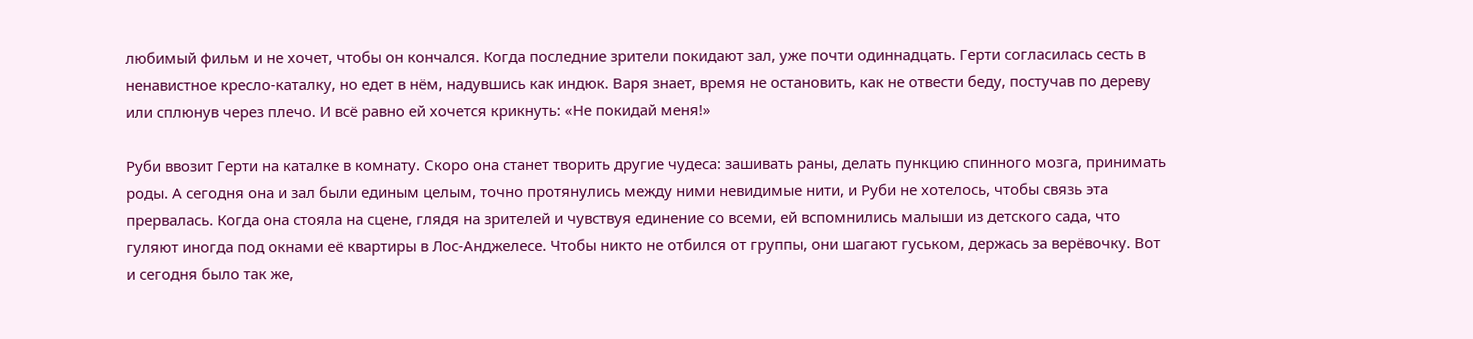любимый фильм и не хочет, чтобы он кончался. Когда последние зрители покидают зал, уже почти одиннадцать. Герти согласилась сесть в ненавистное кресло-каталку, но едет в нём, надувшись как индюк. Варя знает, время не остановить, как не отвести беду, постучав по дереву или сплюнув через плечо. И всё равно ей хочется крикнуть: «Не покидай меня!»

Руби ввозит Герти на каталке в комнату. Скоро она станет творить другие чудеса: зашивать раны, делать пункцию спинного мозга, принимать роды. А сегодня она и зал были единым целым, точно протянулись между ними невидимые нити, и Руби не хотелось, чтобы связь эта прервалась. Когда она стояла на сцене, глядя на зрителей и чувствуя единение со всеми, ей вспомнились малыши из детского сада, что гуляют иногда под окнами её квартиры в Лос-Анджелесе. Чтобы никто не отбился от группы, они шагают гуськом, держась за верёвочку. Вот и сегодня было так же,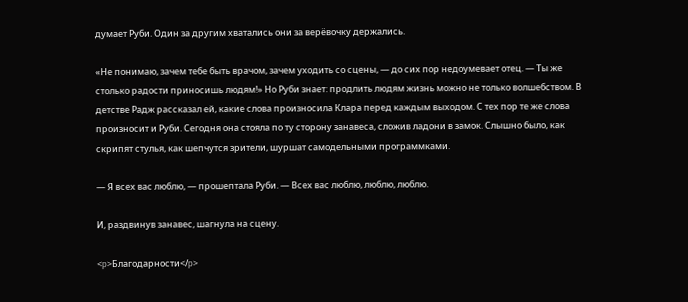думает Руби. Один за другим хватались они за верёвочку держались.

«Не понимаю, зачем тебе быть врачом, зачем уходить со сцены, — до сих пор недоумевает отец. — Ты же столько радости приносишь людям!» Но Руби знает: продлить людям жизнь можно не только волшебством. В детстве Радж рассказал ей, какие слова произносила Клара перед каждым выходом. С тех пор те же слова произносит и Руби. Сегодня она стояла по ту сторону занавеса, сложив ладони в замок. Слышно было, как скрипят стулья, как шепчутся зрители, шуршат самодельными программками.

— Я всех вас люблю, — прошептала Руби. — Всех вас люблю, люблю, люблю.

И, раздвинув занавес, шагнула на сцену.

<p>Благодарности</p>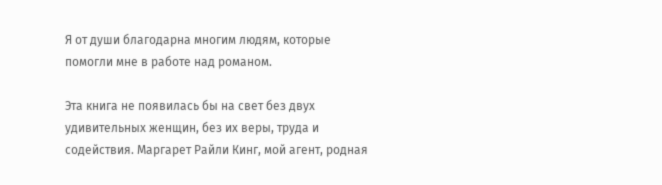Я от души благодарна многим людям, которые помогли мне в работе над романом.

Эта книга не появилась бы на свет без двух удивительных женщин, без их веры, труда и содействия. Маргарет Райли Кинг, мой агент, родная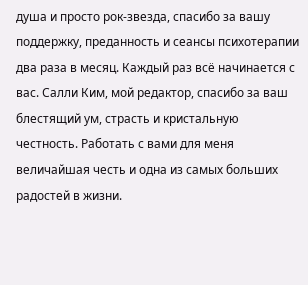душа и просто рок-звезда, спасибо за вашу поддержку, преданность и сеансы психотерапии два раза в месяц. Каждый раз всё начинается с вас. Салли Ким, мой редактор, спасибо за ваш блестящий ум, страсть и кристальную честность. Работать с вами для меня величайшая честь и одна из самых больших радостей в жизни.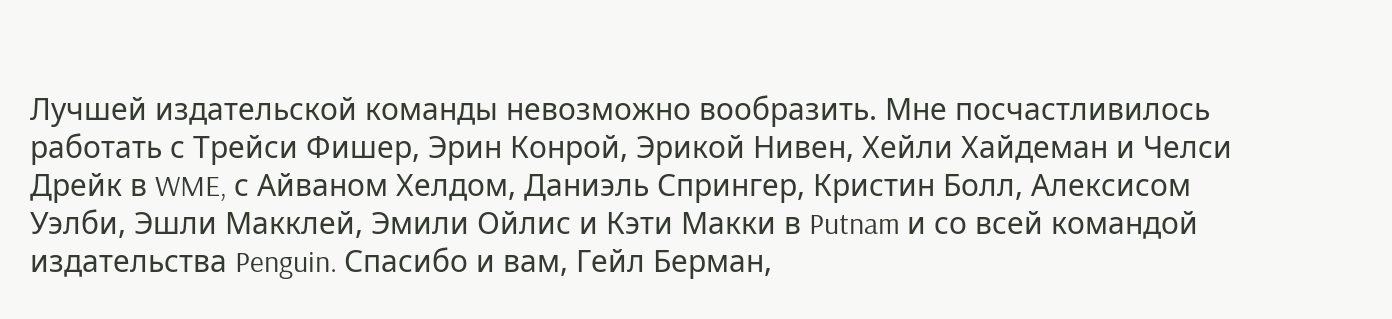Лучшей издательской команды невозможно вообразить. Мне посчастливилось работать с Трейси Фишер, Эрин Конрой, Эрикой Нивен, Хейли Хайдеман и Челси Дрейк в WME, с Айваном Хелдом, Даниэль Спрингер, Кристин Болл, Алексисом Уэлби, Эшли Макклей, Эмили Ойлис и Кэти Макки в Putnam и со всей командой издательства Penguin. Спасибо и вам, Гейл Берман,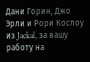Дани Горин, Джо Эрли и Рори Кослоу из Jackal, за вашу работу на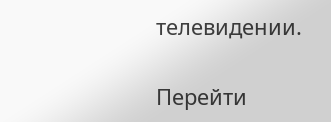телевидении.

Перейти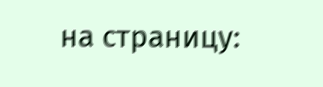на страницу: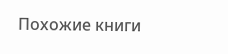Похожие книги